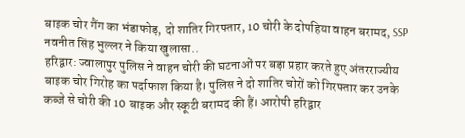बाइक चोर गैंग का भंडाफोड़, दो शातिर गिरफ्तार, 10 चोरी के दोपहिया वाहन बरामद, SSP नवनीत सिंह भुल्लर ने किया खुलासा..
हरिद्वार: ज्वालापुर पुलिस ने वाहन चोरी की घटनाओं पर बड़ा प्रहार करते हुए अंतरराज्यीय बाइक चोर गिरोह का पर्दाफाश किया है। पुलिस ने दो शातिर चोरों को गिरफ्तार कर उनके कब्जे से चोरी की 10 बाइक और स्कूटी बरामद की हैं। आरोपी हरिद्वार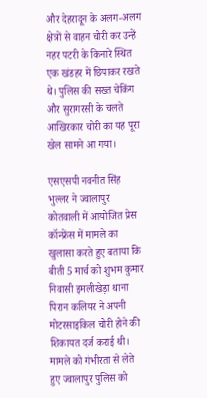और देहरादून के अलग-अलग क्षेत्रों से वाहन चोरी कर उन्हें नहर पटरी के किनारे स्थित एक खंडहर में छिपाकर रखते थे। पुलिस की सख्त चेकिंग और सुरागरसी के चलते आखिरकार चोरी का यह पूरा खेल सामने आ गया।

एसएसपी नवनीत सिंह भुल्लर ने ज्वालापुर कोतवाली में आयोजित प्रेस कॉन्फ्रेंस में मामले का खुलासा करते हुए बताया कि बीती 5 मार्च को शुभम कुमार निवासी इमलीखेड़ा थाना पिरान कलियर ने अपनी मोटरसाइकिल चोरी होने की शिकायत दर्ज कराई थी। मामले को गंभीरता से लेते हुए ज्वालापुर पुलिस को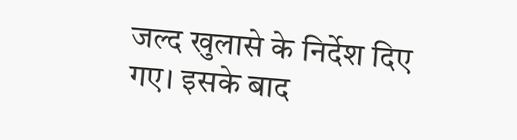जल्द खुलासे के निर्देश दिए गए। इसके बाद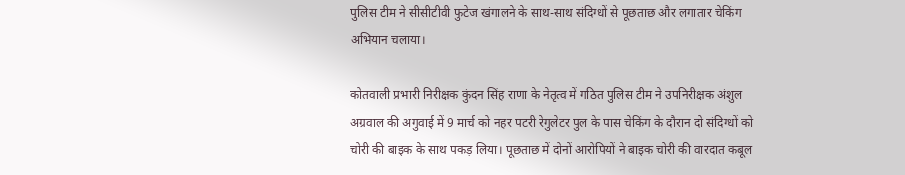पुलिस टीम ने सीसीटीवी फुटेज खंगालने के साथ-साथ संदिग्धों से पूछताछ और लगातार चेकिंग अभियान चलाया।

कोतवाली प्रभारी निरीक्षक कुंदन सिंह राणा के नेतृत्व में गठित पुलिस टीम ने उपनिरीक्षक अंशुल अग्रवाल की अगुवाई में 9 मार्च को नहर पटरी रेगुलेटर पुल के पास चेकिंग के दौरान दो संदिग्धों को चोरी की बाइक के साथ पकड़ लिया। पूछताछ में दोनों आरोपियों ने बाइक चोरी की वारदात कबूल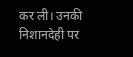कर ली। उनकी निशानदेही पर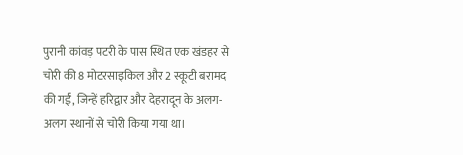पुरानी कांवड़ पटरी के पास स्थित एक खंडहर से चोरी की 8 मोटरसाइकिल और 2 स्कूटी बरामद की गईं, जिन्हें हरिद्वार और देहरादून के अलग-अलग स्थानों से चोरी किया गया था।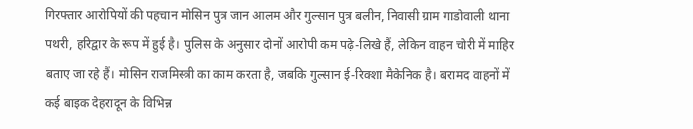गिरफ्तार आरोपियों की पहचान मोसिन पुत्र जान आलम और गुल्सान पुत्र बलीन, निवासी ग्राम गाडोवाली थाना पथरी, हरिद्वार के रूप में हुई है। पुलिस के अनुसार दोनों आरोपी कम पढ़े-लिखे हैं, लेकिन वाहन चोरी में माहिर बताए जा रहे हैं। मोसिन राजमिस्त्री का काम करता है, जबकि गुल्सान ई-रिक्शा मैकेनिक है। बरामद वाहनों में कई बाइक देहरादून के विभिन्न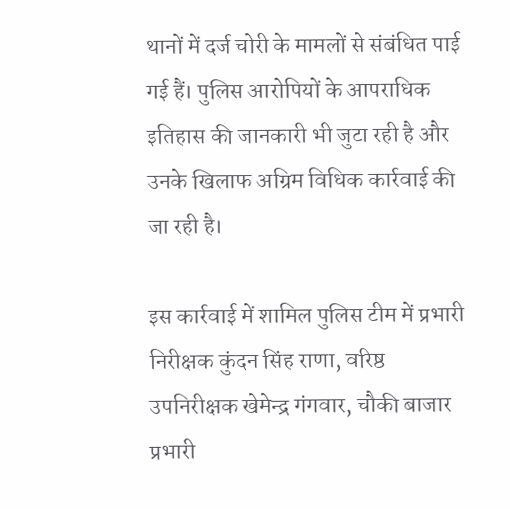थानों में दर्ज चोरी के मामलों से संबंधित पाई गई हैं। पुलिस आरोपियों के आपराधिक इतिहास की जानकारी भी जुटा रही है और उनके खिलाफ अग्रिम विधिक कार्रवाई की जा रही है।

इस कार्रवाई में शामिल पुलिस टीम में प्रभारी निरीक्षक कुंदन सिंह राणा, वरिष्ठ उपनिरीक्षक खेमेन्द्र गंगवार, चौकी बाजार प्रभारी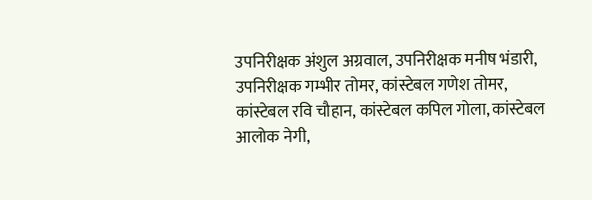उपनिरीक्षक अंशुल अग्रवाल, उपनिरीक्षक मनीष भंडारी, उपनिरीक्षक गम्भीर तोमर, कांस्टेबल गणेश तोमर, कांस्टेबल रवि चौहान, कांस्टेबल कपिल गोला, कांस्टेबल आलोक नेगी,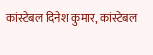कांस्टेबल दिनेश कुमार, कांस्टेबल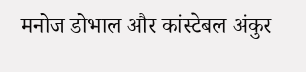मनोज डोभाल और कांस्टेबल अंकुर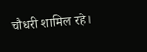चौधरी शामिल रहे।